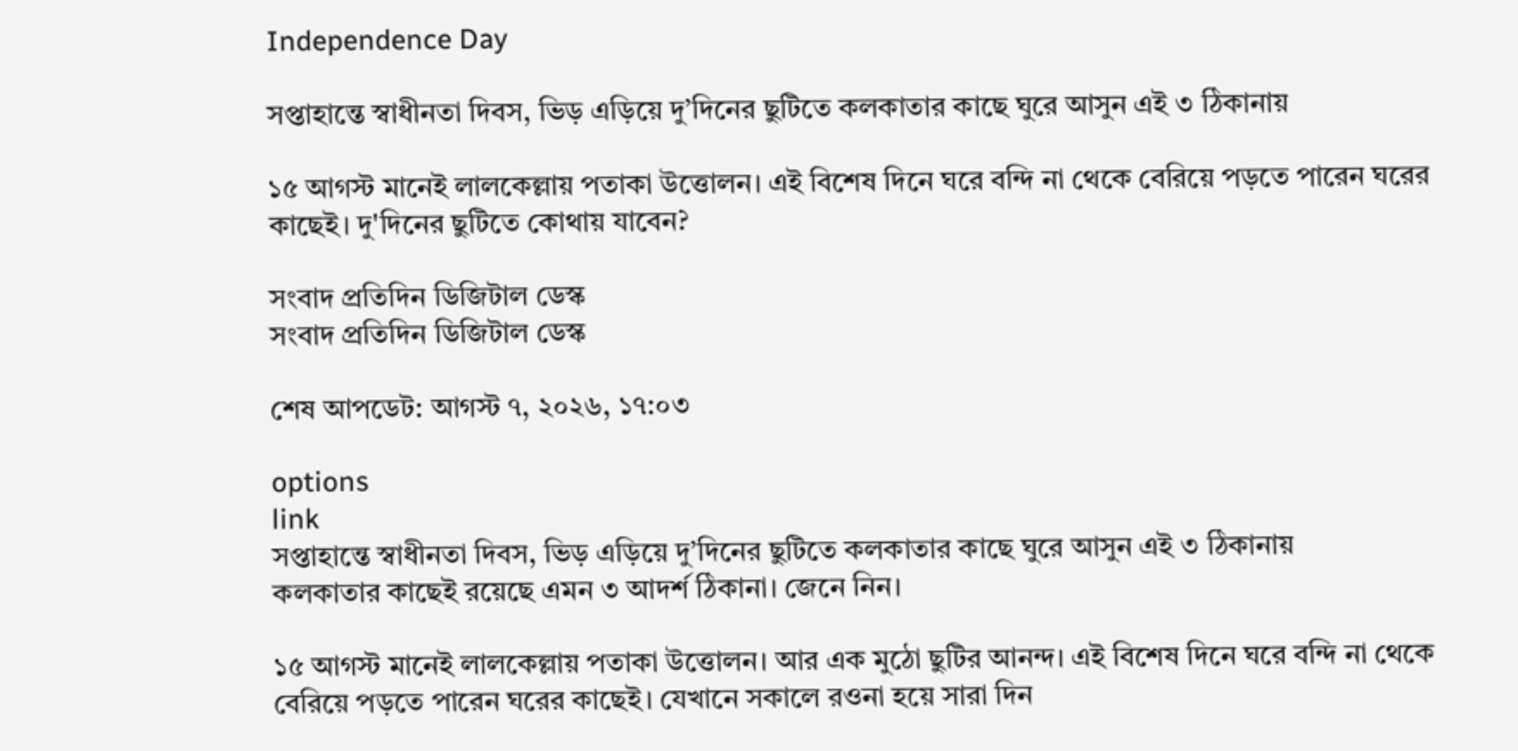Independence Day

সপ্তাহান্তে স্বাধীনতা দিবস, ভিড় এড়িয়ে দু’দিনের ছুটিতে কলকাতার কাছে ঘুরে আসুন এই ৩ ঠিকানায়

১৫ আগস্ট মানেই লালকেল্লায় পতাকা উত্তোলন। এই বিশেষ দিনে ঘরে বন্দি না থেকে বেরিয়ে পড়তে পারেন ঘরের কাছেই। দু'দিনের ছুটিতে কোথায় যাবেন?

সংবাদ প্রতিদিন ডিজিটাল ডেস্ক
সংবাদ প্রতিদিন ডিজিটাল ডেস্ক

শেষ আপডেট: আগস্ট ৭, ২০২৬, ১৭:০৩

options
link
সপ্তাহান্তে স্বাধীনতা দিবস, ভিড় এড়িয়ে দু’দিনের ছুটিতে কলকাতার কাছে ঘুরে আসুন এই ৩ ঠিকানায়
কলকাতার কাছেই রয়েছে এমন ৩ আদর্শ ঠিকানা। জেনে নিন।

১৫ আগস্ট মানেই লালকেল্লায় পতাকা উত্তোলন। আর এক মুঠো ছুটির আনন্দ। এই বিশেষ দিনে ঘরে বন্দি না থেকে বেরিয়ে পড়তে পারেন ঘরের কাছেই। যেখানে সকালে রওনা হয়ে সারা দিন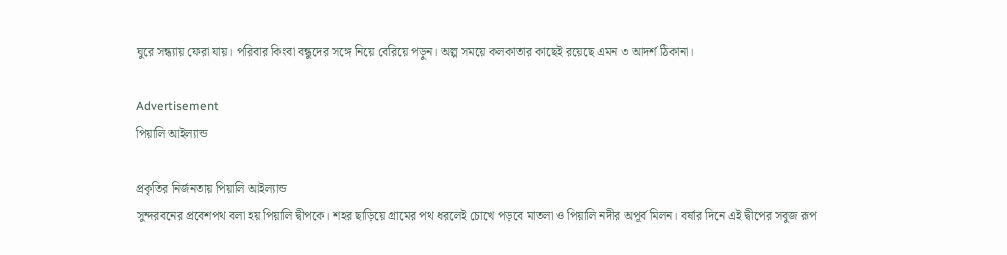ঘুরে সন্ধ্যায় ফেরা যায়। পরিবার কিংবা বন্ধুদের সঙ্গে নিয়ে বেরিয়ে পড়ুন। অল্প সময়ে কলকাতার কাছেই রয়েছে এমন ৩ আদর্শ ঠিকানা।

Advertisement
পিয়ালি আইল্যান্ড

প্রকৃতির নির্জনতায় পিয়ালি আইল্যান্ড
সুন্দরবনের প্রবেশপথ বলা হয় পিয়ালি দ্বীপকে। শহর ছাড়িয়ে গ্রামের পথ ধরলেই চোখে পড়বে মাতলা ও পিয়ালি নদীর অপূর্ব মিলন। বর্ষার দিনে এই দ্বীপের সবুজ রূপ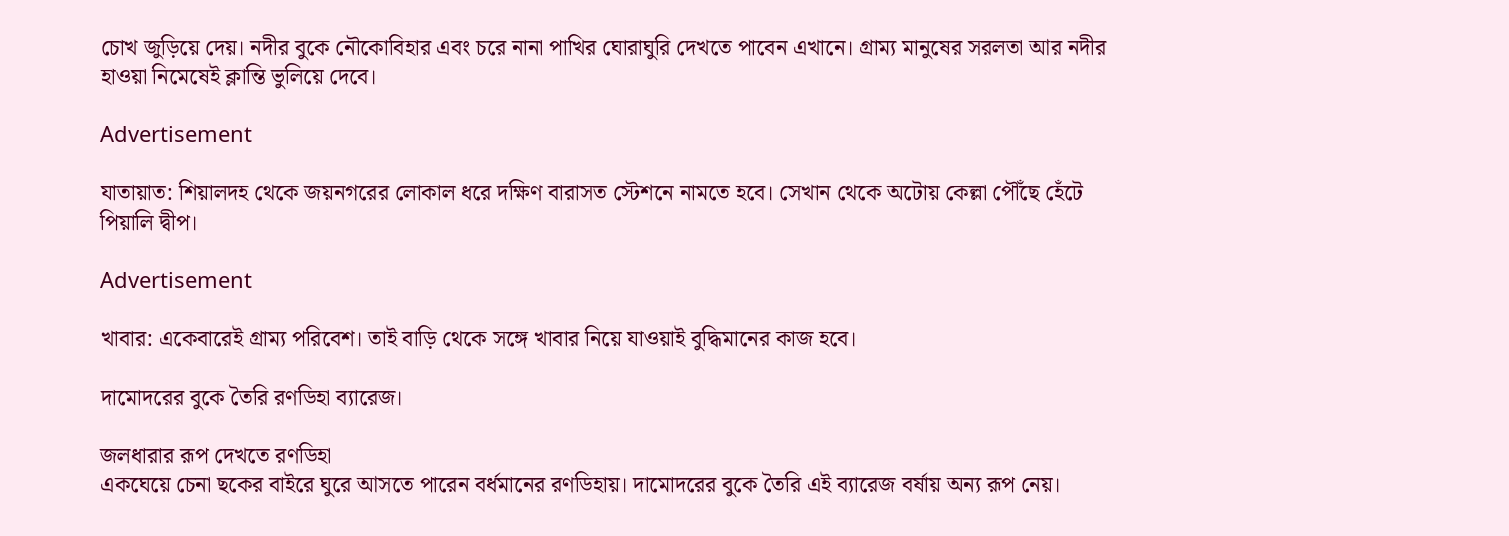চোখ জুড়িয়ে দেয়। নদীর বুকে নৌকোবিহার এবং চরে নানা পাখির ঘোরাঘুরি দেখতে পাবেন এখানে। গ্রাম্য মানুষের সরলতা আর নদীর হাওয়া নিমেষেই ক্লান্তি ভুলিয়ে দেবে।

Advertisement

যাতায়াত: শিয়ালদহ থেকে জয়নগরের লোকাল ধরে দক্ষিণ বারাসত স্টেশনে নামতে হবে। সেখান থেকে অটোয় কেল্লা পৌঁছে হেঁটে পিয়ালি দ্বীপ।

Advertisement

খাবার: একেবারেই গ্রাম্য পরিবেশ। তাই বাড়ি থেকে সঙ্গে খাবার নিয়ে যাওয়াই বুদ্ধিমানের কাজ হবে।

দামোদরের বুকে তৈরি রণডিহা ব্যারেজ।

জলধারার রূপ দেখতে রণডিহা
একঘেয়ে চেনা ছকের বাইরে ঘুরে আসতে পারেন বর্ধমানের রণডিহায়। দামোদরের বুকে তৈরি এই ব্যারেজ বর্ষায় অন্য রূপ নেয়।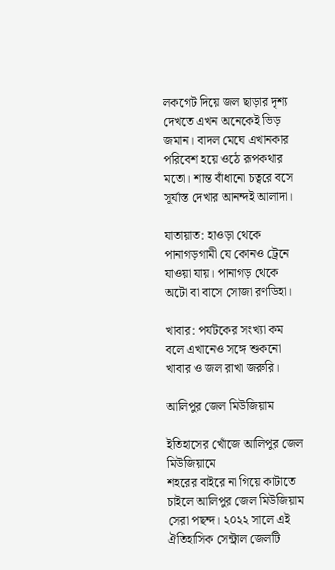লকগেট দিয়ে জল ছাড়ার দৃশ্য দেখতে এখন অনেকেই ভিড় জমান। বাদল মেঘে এখানকার পরিবেশ হয়ে ওঠে রূপকথার মতো। শান্ত বাঁধানো চত্বরে বসে সূর্যাস্ত দেখার আনন্দই আলাদা।

যাতায়াত: হাওড়া থেকে পানাগড়গামী যে কোনও ট্রেনে যাওয়া যায়। পানাগড় থেকে অটো বা বাসে সোজা রণডিহা।

খাবার: পর্যটকের সংখ্যা কম বলে এখানেও সঙ্গে শুকনো খাবার ও জল রাখা জরুরি।

আলিপুর জেল মিউজিয়াম

ইতিহাসের খোঁজে আলিপুর জেল মিউজিয়ামে
শহরের বাইরে না গিয়ে কাটাতে চাইলে আলিপুর জেল মিউজিয়াম সেরা পছন্দ। ২০২২ সালে এই ঐতিহাসিক সেন্ট্রাল জেলটি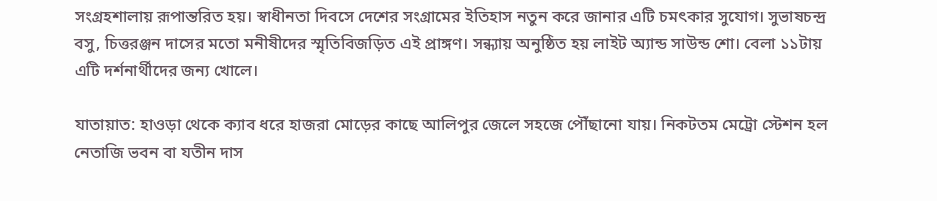সংগ্রহশালায় রূপান্তরিত হয়। স্বাধীনতা দিবসে দেশের সংগ্রামের ইতিহাস নতুন করে জানার এটি চমৎকার সুযোগ। সুভাষচন্দ্র বসু, চিত্তরঞ্জন দাসের মতো মনীষীদের স্মৃতিবিজড়িত এই প্রাঙ্গণ। সন্ধ্যায় অনুষ্ঠিত হয় লাইট অ্যান্ড সাউন্ড শো। বেলা ১১টায় এটি দর্শনার্থীদের জন্য খোলে।

যাতায়াত: হাওড়া থেকে ক্যাব ধরে হাজরা মোড়ের কাছে আলিপুর জেলে সহজে পৌঁছানো যায়। নিকটতম মেট্রো স্টেশন হল নেতাজি ভবন বা যতীন দাস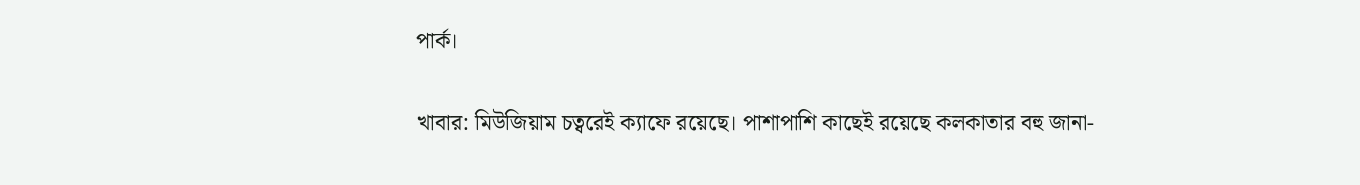পার্ক।

খাবার: মিউজিয়াম চত্বরেই ক্যাফে রয়েছে। পাশাপাশি কাছেই রয়েছে কলকাতার বহু জানা-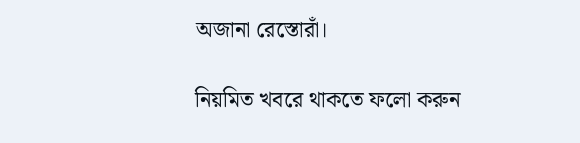অজানা রেস্তোরাঁ।

নিয়মিত খবরে থাকতে ফলো করুন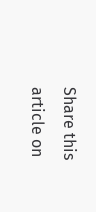Share this article on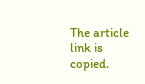The article link is copied.